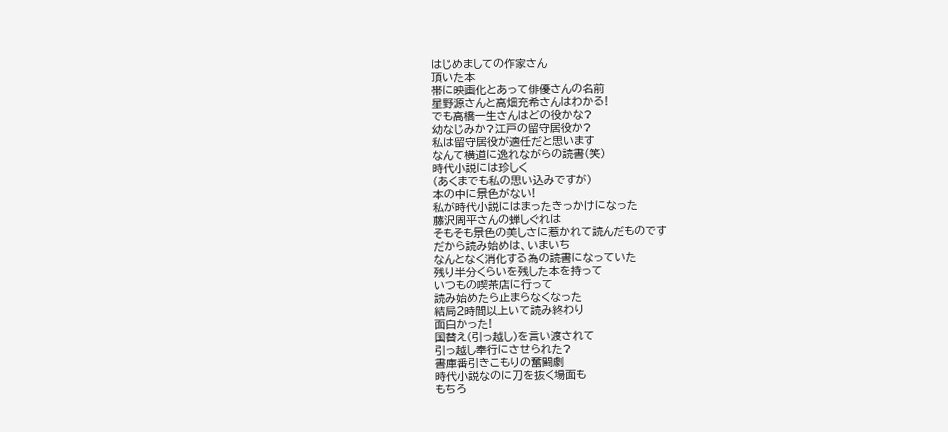はじめましての作家さん
頂いた本
帯に映画化とあって俳優さんの名前
星野源さんと高畑充希さんはわかる!
でも高橋一生さんはどの役かな?
幼なじみか?江戸の留守居役か?
私は留守居役が適任だと思います
なんて横道に逸れながらの読書(笑)
時代小説には珍しく
(あくまでも私の思い込みですが)
本の中に景色がない!
私が時代小説にはまったきっかけになった
藤沢周平さんの蝉しぐれは
そもそも景色の美しさに惹かれて読んだものです
だから読み始めは、いまいち
なんとなく消化する為の読書になっていた
残り半分くらいを残した本を持って
いつもの喫茶店に行って
読み始めたら止まらなくなった
結局2時間以上いて読み終わり
面白かった!
国替え(引っ越し)を言い渡されて
引っ越し奉行にさせられた?
書庫番引きこもりの奮闘劇
時代小説なのに刀を抜く場面も
もちろ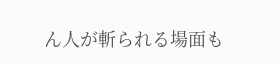ん人が斬られる場面も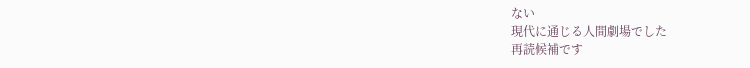ない
現代に通じる人間劇場でした
再読候補です